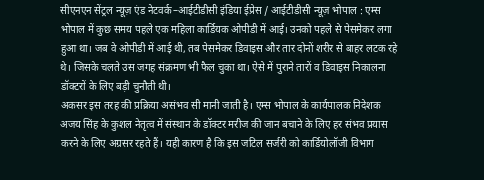सीएनएन सेंट्रल न्यूज़ एंड नेटवर्क–आईटीडीसी इंडिया ईप्रेस / आईटीडीसी न्यूज़ भोपाल : एम्स भोपाल में कुछ समय पहले एक महिला कार्डियक ओपीडी में आई। उनको पहले से पेसमेकर लगा हुआ था। जब वे ओपीडी में आई थी, तब पेसमेकर डिवाइस और तार दोनों शरीर से बाहर लटक रहे थे। जिसके चलते उस जगह संक्रमण भी फैल चुका था। ऐसे में पुराने तारों व डिवाइस निकालना डॉक्टरों के लिए बड़ी चुनौती थी।
अकसर इस तरह की प्रक्रिया असंभव सी मानी जाती है। एम्स भोपाल के कार्यपालक निदेशक अजय सिंह के कुशल नेतृत्व में संस्थान के डॉक्टर मरीज की जान बचाने के लिए हर संभव प्रयास करने के लिए अग्रसर रहते हैं। यही कारण है कि इस जटिल सर्जरी को कार्डियोलॉजी विभाग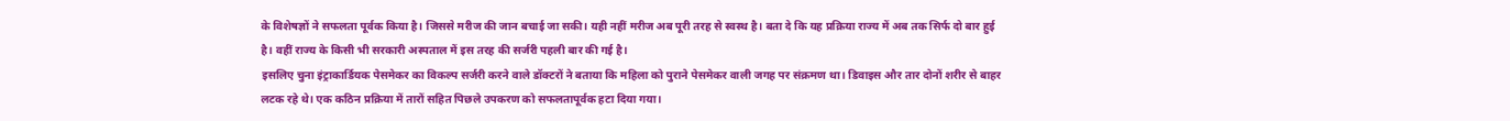के विशेषज्ञों ने सफलता पूर्वक किया है। जिससे मरीज की जान बचाई जा सकी। यही नहीं मरीज अब पूरी तरह से स्वस्थ है। बता दे कि यह प्रक्रिया राज्य में अब तक सिर्फ दो बार हुई है। वहीं राज्य के किसी भी सरकारी अस्पताल में इस तरह की सर्जरी पहली बार की गई है।
इसलिए चुना इंट्राकार्डियक पेसमेकर का विकल्प सर्जरी करने वाले डॉक्टरों ने बताया कि महिला को पुराने पेसमेकर वाली जगह पर संक्रमण था। डिवाइस और तार दोनों शरीर से बाहर लटक रहे थे। एक कठिन प्रक्रिया में तारों सहित पिछले उपकरण को सफलतापूर्वक हटा दिया गया।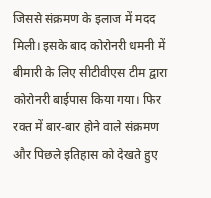जिससे संक्रमण के इलाज में मदद मिली। इसके बाद कोरोनरी धमनी में बीमारी के लिए सीटीवीएस टीम द्वारा कोरोनरी बाईपास किया गया। फिर रक्त में बार-बार होने वाले संक्रमण और पिछले इतिहास को देखते हुए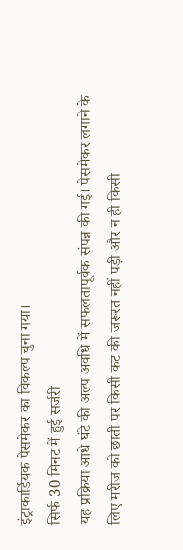इंट्राकार्डियक पेसमेकर का विकल्प चुना गया।
सिर्फ 30 मिनट में हुई सर्जरी
यह प्रक्रिया आधे घंटे की अल्प अवधि में सफलतापूर्वक संपन्न की गई। पेसमेकर लगाने के लिए मरीज को छाती पर किसी कट की जरूरत नहीं पड़ी और न ही किसी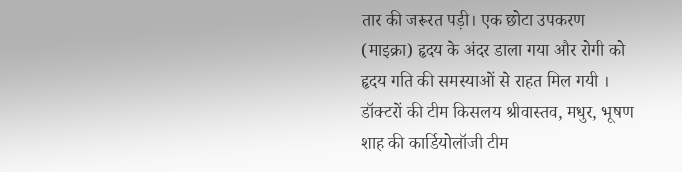तार की जरूरत पड़ी। एक छोटा उपकरण (माइक्रा) हृदय के अंदर डाला गया और रोगी को हृदय गति की समस्याओं से राहत मिल गयी ।
डॉक्टरों की टीम किसलय श्रीवास्तव, मधुर, भूषण शाह की कार्डियोलॉजी टीम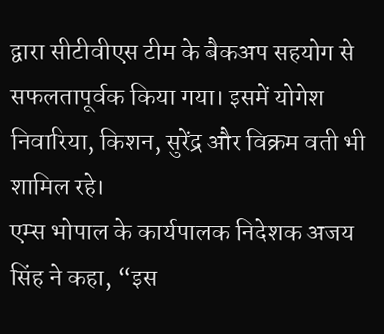द्वारा सीटीवीएस टीम के बैकअप सहयोग से सफलतापूर्वक किया गया। इसमें योगेश निवारिया, किशन, सुरेंद्र और विक्रम वती भी शामिल रहे।
एम्स भोपाल के कार्यपालक निदेशक अजय सिंह ने कहा, “इस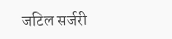जटिल सर्जरी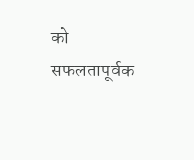को सफलतापूर्वक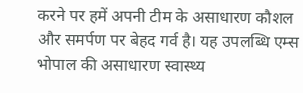करने पर हमें अपनी टीम के असाधारण कौशल और समर्पण पर बेहद गर्व है। यह उपलब्धि एम्स भोपाल की असाधारण स्वास्थ्य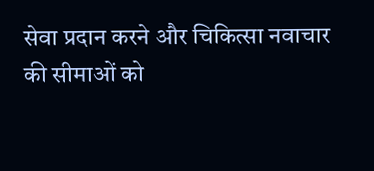सेवा प्रदान करने और चिकित्सा नवाचार की सीमाओं को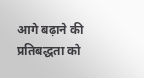आगे बढ़ाने की प्रतिबद्धता को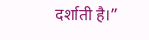दर्शाती है।”